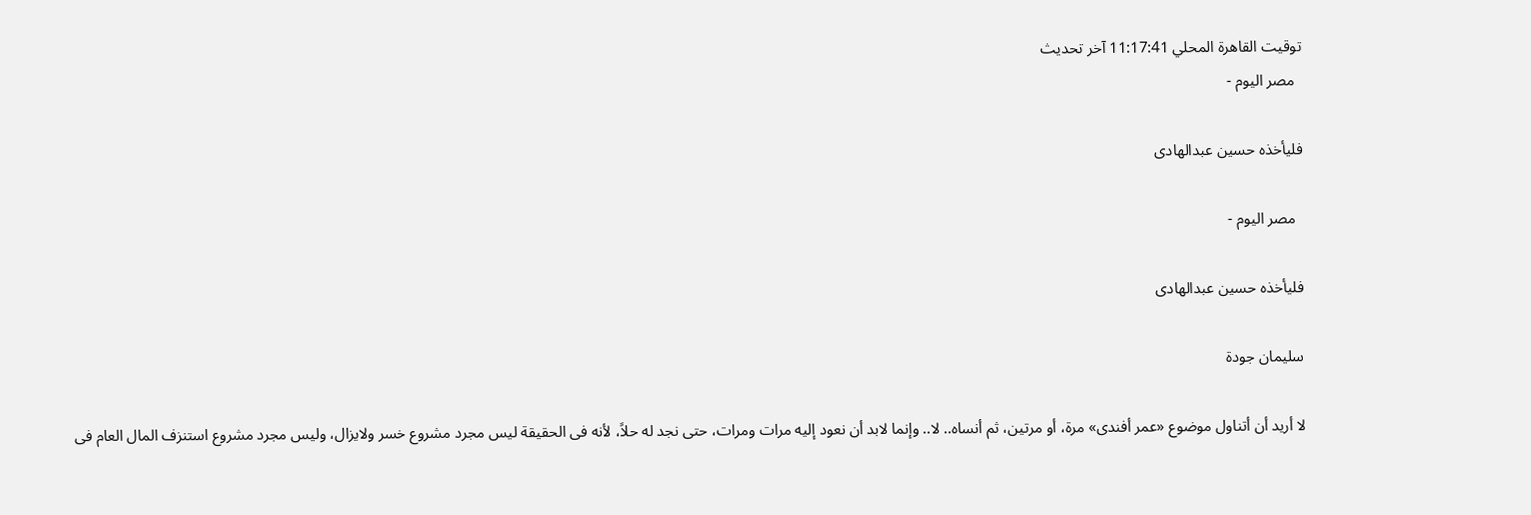توقيت القاهرة المحلي 11:17:41 آخر تحديث
  مصر اليوم -

فليأخذه حسين عبدالهادى

  مصر اليوم -

فليأخذه حسين عبدالهادى

سليمان جودة

لا أريد أن أتناول موضوع «عمر أفندى» مرة، أو مرتين، ثم أنساه.. لا.. وإنما لابد أن نعود إليه مرات ومرات، حتى نجد له حلاً، لأنه فى الحقيقة ليس مجرد مشروع خسر ولايزال، وليس مجرد مشروع استنزف المال العام فى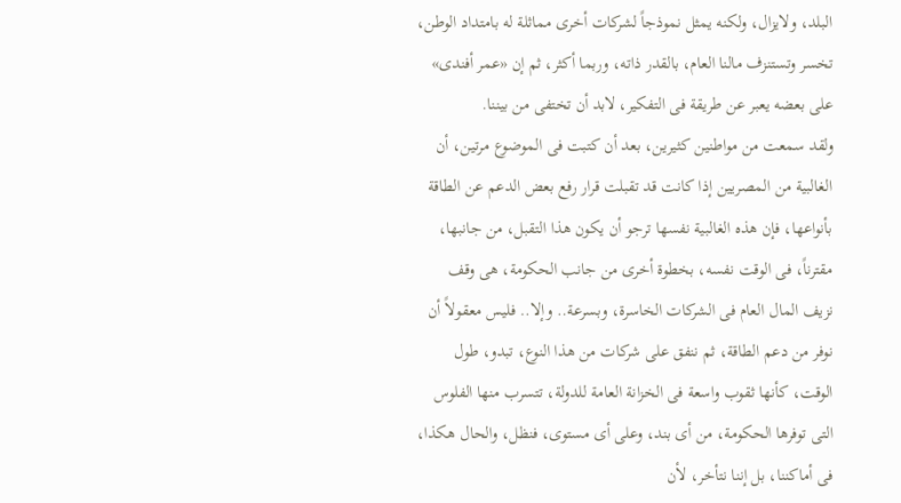البلد، ولايزال، ولكنه يمثل نموذجاً لشركات أخرى مماثلة له بامتداد الوطن، تخسر وتستنزف مالنا العام، بالقدر ذاته، وربما أكثر، ثم إن «عمر أفندى» على بعضه يعبر عن طريقة فى التفكير، لابد أن تختفى من بيننا.
ولقد سمعت من مواطنين كثيرين، بعد أن كتبت فى الموضوع مرتين، أن الغالبية من المصريين إذا كانت قد تقبلت قرار رفع بعض الدعم عن الطاقة بأنواعها، فإن هذه الغالبية نفسها ترجو أن يكون هذا التقبل، من جانبها، مقترناً، فى الوقت نفسه، بخطوة أخرى من جانب الحكومة، هى وقف نزيف المال العام فى الشركات الخاسرة، وبسرعة.. وإلا.. فليس معقولاً أن نوفر من دعم الطاقة، ثم ننفق على شركات من هذا النوع، تبدو، طول الوقت، كأنها ثقوب واسعة فى الخزانة العامة للدولة، تتسرب منها الفلوس التى توفرها الحكومة، من أى بند، وعلى أى مستوى، فنظل، والحال هكذا، فى أماكننا، بل إننا نتأخر، لأن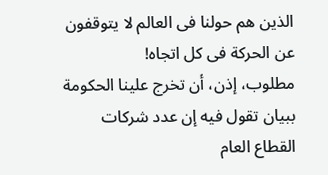الذين هم حولنا فى العالم لا يتوقفون عن الحركة فى كل اتجاه!
مطلوب، إذن، أن تخرج علينا الحكومة ببيان تقول فيه إن عدد شركات القطاع العام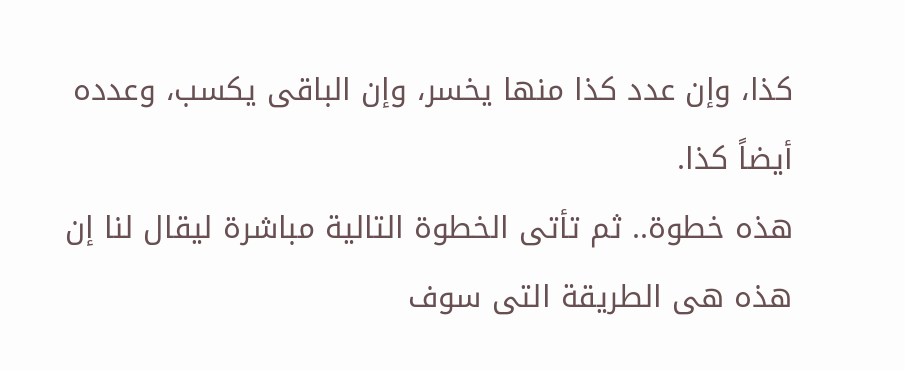كذا، وإن عدد كذا منها يخسر، وإن الباقى يكسب، وعدده أيضاً كذا.
هذه خطوة.. ثم تأتى الخطوة التالية مباشرة ليقال لنا إن هذه هى الطريقة التى سوف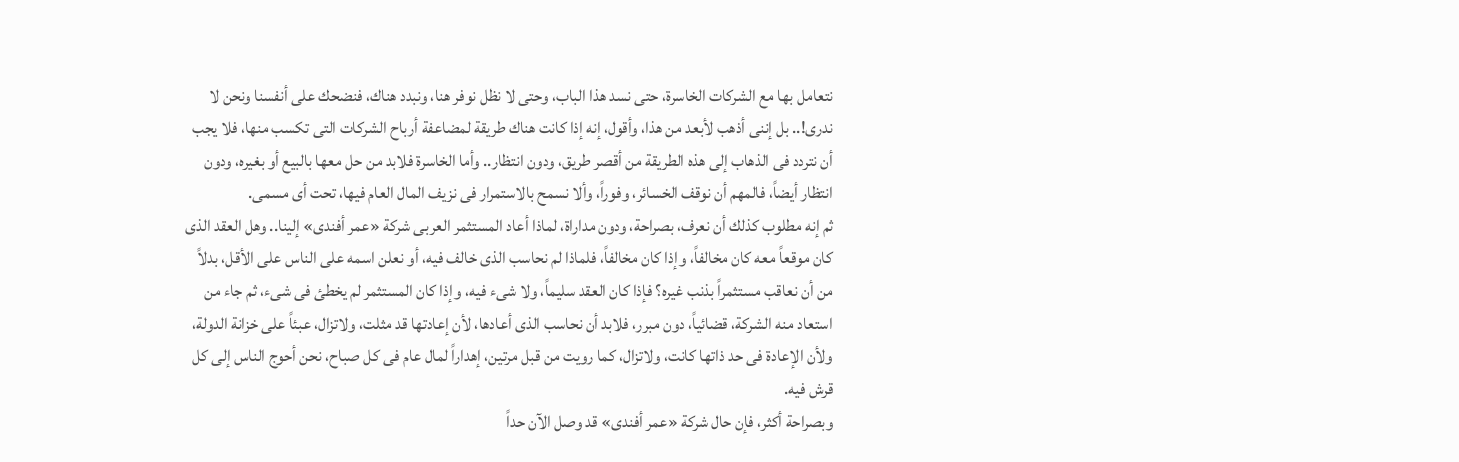نتعامل بها مع الشركات الخاسرة، حتى نسد هذا الباب، وحتى لا نظل نوفر هنا، ونبدد هناك، فنضحك على أنفسنا ونحن لا ندرى!.. بل إننى أذهب لأبعد من هذا، وأقول، إنه إذا كانت هناك طريقة لمضاعفة أرباح الشركات التى تكسب منها، فلا يجب أن نتردد فى الذهاب إلى هذه الطريقة من أقصر طريق، ودون انتظار.. وأما الخاسرة فلابد من حل معها بالبيع أو بغيره، ودون انتظار أيضاً، فالمهم أن نوقف الخسائر، وفوراً، وألا نسمح بالاستمرار فى نزيف المال العام فيها، تحت أى مسمى.
ثم إنه مطلوب كذلك أن نعرف، بصراحة، ودون مداراة، لماذا أعاد المستثمر العربى شركة «عمر أفندى» إلينا.. وهل العقد الذى كان موقعاً معه كان مخالفاً، وإذا كان مخالفاً، فلماذا لم نحاسب الذى خالف فيه، أو نعلن اسمه على الناس على الأقل، بدلاً من أن نعاقب مستثمراً بذنب غيره؟ فإذا كان العقد سليماً، ولا شىء فيه، وإذا كان المستثمر لم يخطئ فى شىء، ثم جاء من استعاد منه الشركة، قضائياً، دون مبرر، فلابد أن نحاسب الذى أعادها، لأن إعادتها قد مثلت، ولاتزال، عبئاً على خزانة الدولة، ولأن الإعادة فى حد ذاتها كانت، ولاتزال، كما رويت من قبل مرتين، إهداراً لمال عام فى كل صباح، نحن أحوج الناس إلى كل قرش فيه.
وبصراحة أكثر، فإن حال شركة «عمر أفندى» قد وصل الآن حداً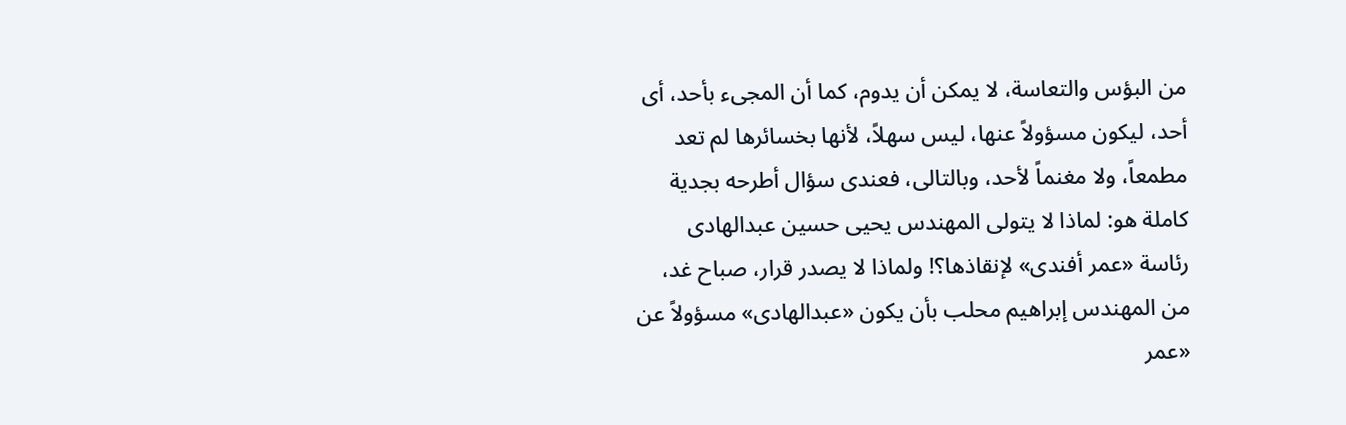من البؤس والتعاسة، لا يمكن أن يدوم، كما أن المجىء بأحد، أى أحد، ليكون مسؤولاً عنها، ليس سهلاً، لأنها بخسائرها لم تعد مطمعاً، ولا مغنماً لأحد، وبالتالى، فعندى سؤال أطرحه بجدية كاملة هو: لماذا لا يتولى المهندس يحيى حسين عبدالهادى رئاسة «عمر أفندى» لإنقاذها؟! ولماذا لا يصدر قرار، صباح غد، من المهندس إبراهيم محلب بأن يكون «عبدالهادى» مسؤولاً عن «عمر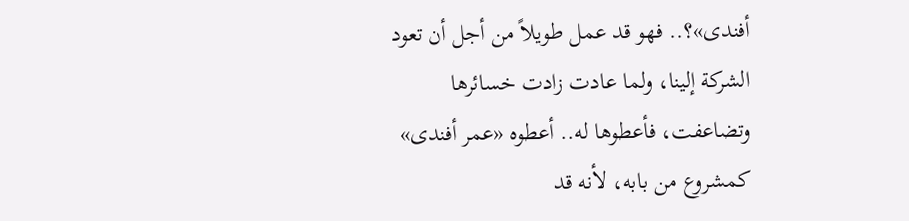أفندى»؟.. فهو قد عمل طويلاً من أجل أن تعود الشركة إلينا، ولما عادت زادت خسائرها وتضاعفت، فأعطوها له.. أعطوه «عمر أفندى» كمشروع من بابه، لأنه قد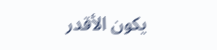يكون الأقدر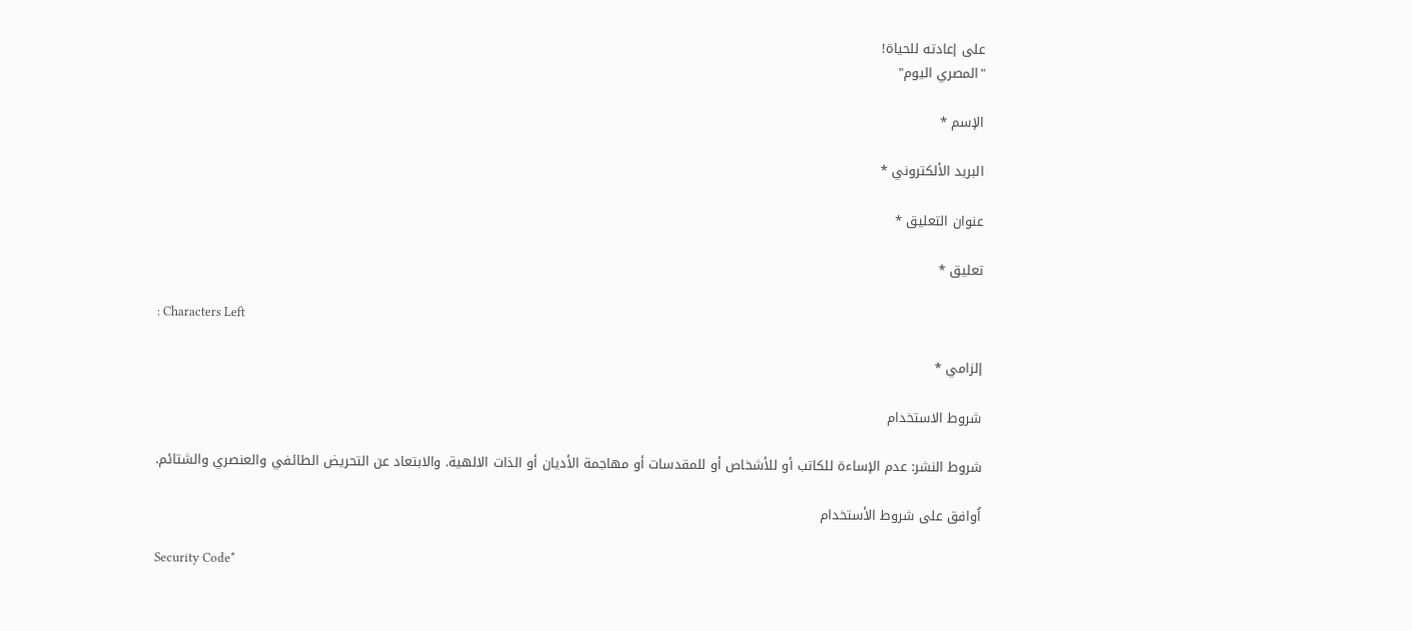على إعادته للحياة!
"المصري اليوم"

الإسم *

البريد الألكتروني *

عنوان التعليق *

تعليق *

: Characters Left

إلزامي *

شروط الاستخدام

شروط النشر: عدم الإساءة للكاتب أو للأشخاص أو للمقدسات أو مهاجمة الأديان أو الذات الالهية. والابتعاد عن التحريض الطائفي والعنصري والشتائم.

اُوافق على شروط الأستخدام

Security Code*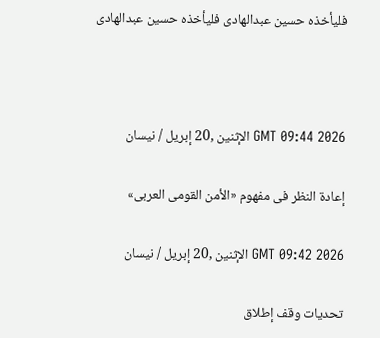فليأخذه حسين عبدالهادى فليأخذه حسين عبدالهادى



GMT 09:44 2026 الإثنين ,20 إبريل / نيسان

إعادة النظر فى مفهوم «الأمن القومى العربى»

GMT 09:42 2026 الإثنين ,20 إبريل / نيسان

تحديات وقف إطلاق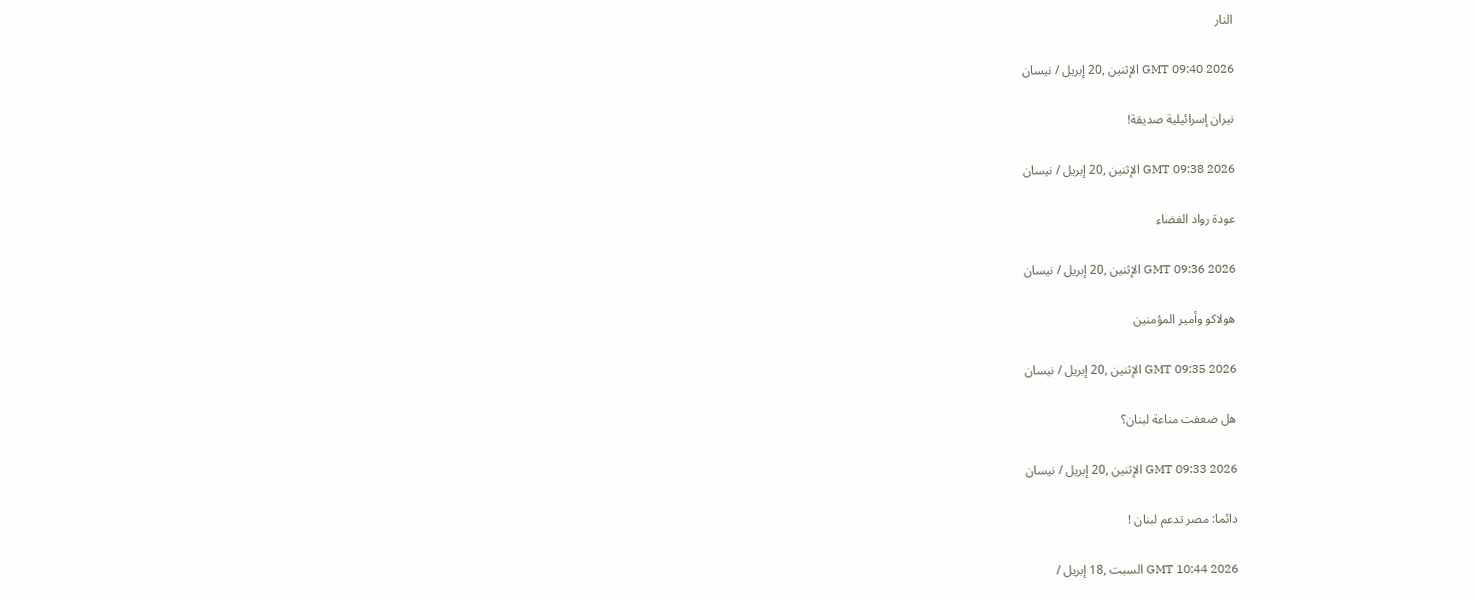النار

GMT 09:40 2026 الإثنين ,20 إبريل / نيسان

نيران إسرائيلية صديقة!

GMT 09:38 2026 الإثنين ,20 إبريل / نيسان

عودة رواد الفضاء

GMT 09:36 2026 الإثنين ,20 إبريل / نيسان

هولاكو وأمير المؤمنين

GMT 09:35 2026 الإثنين ,20 إبريل / نيسان

هل ضعفت مناعة لبنان؟

GMT 09:33 2026 الإثنين ,20 إبريل / نيسان

دائما: مصر تدعم لبنان !

GMT 10:44 2026 السبت ,18 إبريل /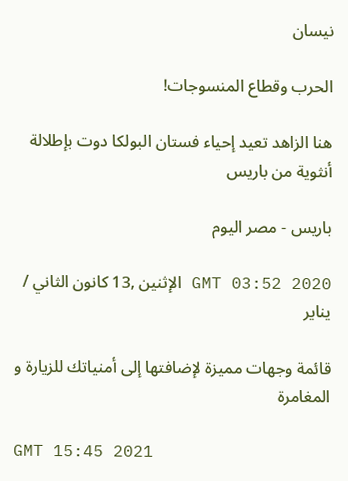نيسان

الحرب وقطاع المنسوجات!

هنا الزاهد تعيد إحياء فستان البولكا دوت بإطلالة أنثوية من باريس

باريس - مصر اليوم

GMT 03:52 2020 الإثنين ,13 كانون الثاني / يناير

قائمة وجهات مميزة لإضافتها إلى أمنياتك للزيارة و المغامرة

GMT 15:45 2021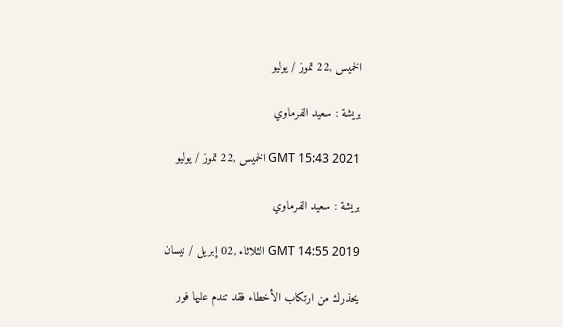الخميس ,22 تموز / يوليو

بريشة : سعيد الفرماوي

GMT 15:43 2021 الخميس ,22 تموز / يوليو

بريشة : سعيد الفرماوي

GMT 14:55 2019 الثلاثاء ,02 إبريل / نيسان

يحذرك من ارتكاب الأخطاء فقد تندم عليها فور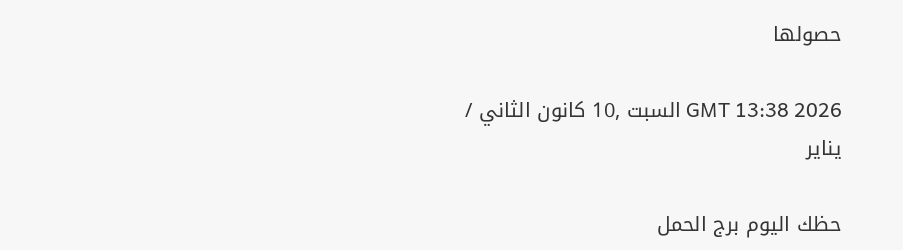حصولها

GMT 13:38 2026 السبت ,10 كانون الثاني / يناير

حظك اليوم برج الحمل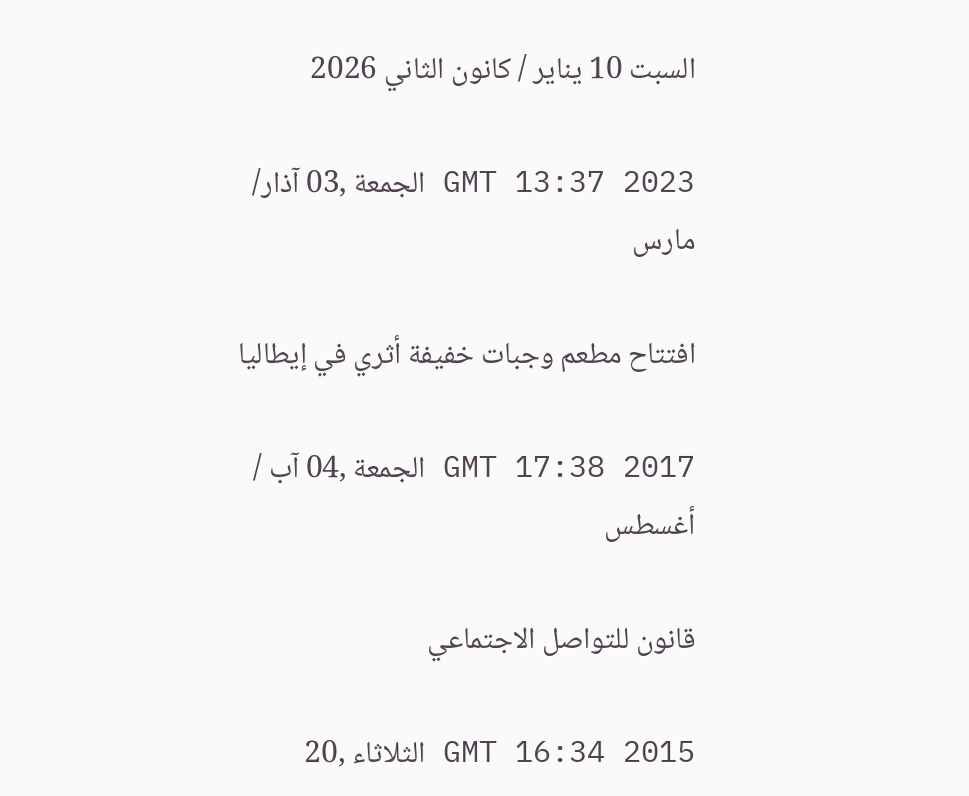السبت 10 يناير / كانون الثاني 2026

GMT 13:37 2023 الجمعة ,03 آذار/ مارس

افتتاح مطعم وجبات خفيفة أثري في إيطاليا

GMT 17:38 2017 الجمعة ,04 آب / أغسطس

قانون للتواصل الاجتماعي

GMT 16:34 2015 الثلاثاء ,20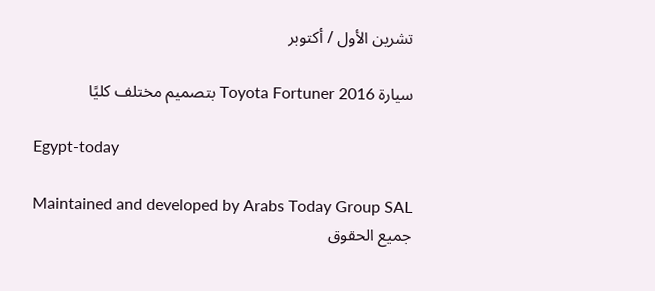تشرين الأول / أكتوبر

سيارة Toyota Fortuner 2016 بتصميم مختلف كليًا

Egypt-today

Maintained and developed by Arabs Today Group SAL
جميع الحقوق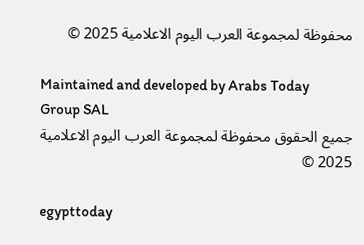محفوظة لمجموعة العرب اليوم الاعلامية 2025 ©

Maintained and developed by Arabs Today Group SAL
جميع الحقوق محفوظة لمجموعة العرب اليوم الاعلامية 2025 ©

egypttoday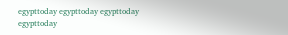egypttoday egypttoday egypttoday
egypttoday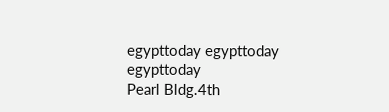egypttoday egypttoday
egypttoday
Pearl Bldg.4th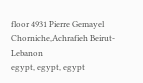floor 4931 Pierre Gemayel Chorniche,Achrafieh Beirut- Lebanon
egypt, egypt, egypt